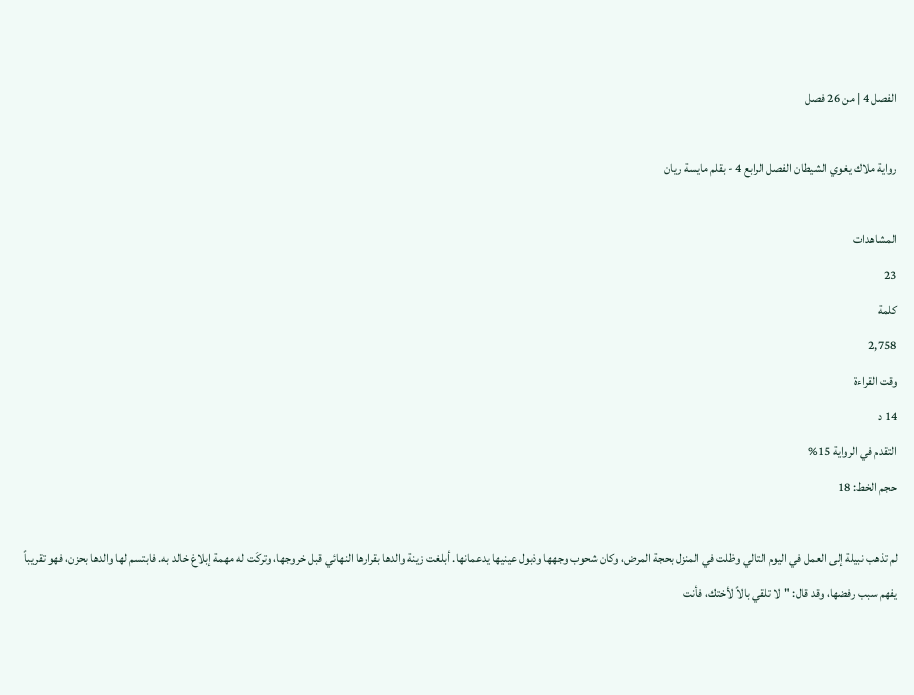الفصل 4 | من 26 فصل

رواية ملاك يغوي الشيطان الفصل الرابع 4 - بقلم مايسة ريان

المشاهدات
23
كلمة
2,758
وقت القراءة
14 د
التقدم في الرواية 15%
حجم الخط: 18

لم تذهب نبيلة إلى العمل في اليوم التالي وظلت في المنزل بحجة المرض، وكان شحوب وجهها وذبول عينيها يدعمانها. أبلغت زينة والدها بقرارها النهائي قبل خروجها، وتركَت له مهمة إبلاغ خالد به. فابتسم لها والدها بحزن، فهو تقريباً يفهم سبب رفضها، وقد قال: "لا تلقي بالاً لأختك، فأنت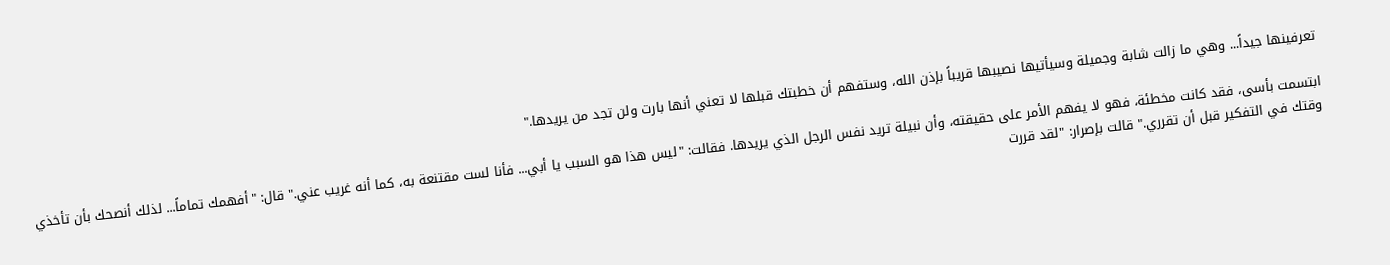تعرفينها جيداً... وهي ما زالت شابة وجميلة وسيأتيها نصيبها قريباً بإذن الله، وستفهم أن خطبتك قبلها لا تعني أنها بارت ولن تجد من يريدها."

ابتسمت بأسى، فقد كانت مخطئة، فهو لا يفهم الأمر على حقيقته، وأن نبيلة تريد نفس الرجل الذي يريدها. فقالت: "ليس هذا هو السبب يا أبي... فأنا لست مقتنعة به، كما أنه غريب عني." قال: "أفهمك تماماً... لذلك أنصحك بأن تأخذي وقتك في التفكير قبل أن تقرري." قالت بإصرار: "لقد قررت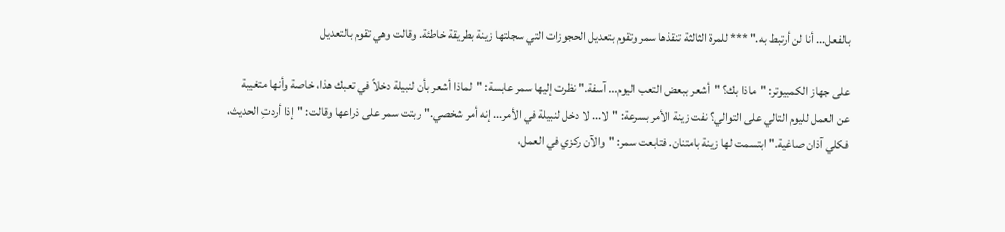بالفعل... أنا لن أرتبط به." *** للمرة الثالثة تنقذها سمر وتقوم بتعديل الحجوزات التي سجلتها زينة بطريقة خاطئة. وقالت وهي تقوم بالتعديل

على جهاز الكمبيوتر: "ماذا بك؟ "أشعر ببعض التعب اليوم... آسفة." نظرت إليها سمر عابسة: "لماذا أشعر بأن لنبيلة دخلاً في تعبك هذا، خاصة وأنها متغيبة عن العمل لليوم التالي على التوالي؟ نفت زينة الأمر بسرعة: "لا... لا دخل لنبيلة في الأمر... إنه أمر شخصي." ربتت سمر على ذراعها وقالت: "إذا أردتِ الحديث، فكلي آذان صاغية." ابتسمت لها زينة بامتنان. فتابعت سمر: "والآن ركزي في العمل،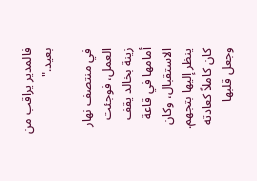فالمدير يراقب من بعيد."

في منتصف نهار العمل، فوجئت زينة بخالد يقف أمامها في قاعة الاستقبال، وكان ينظر إليها بتجهم. كان كاملاً كعادته وجعل قلبها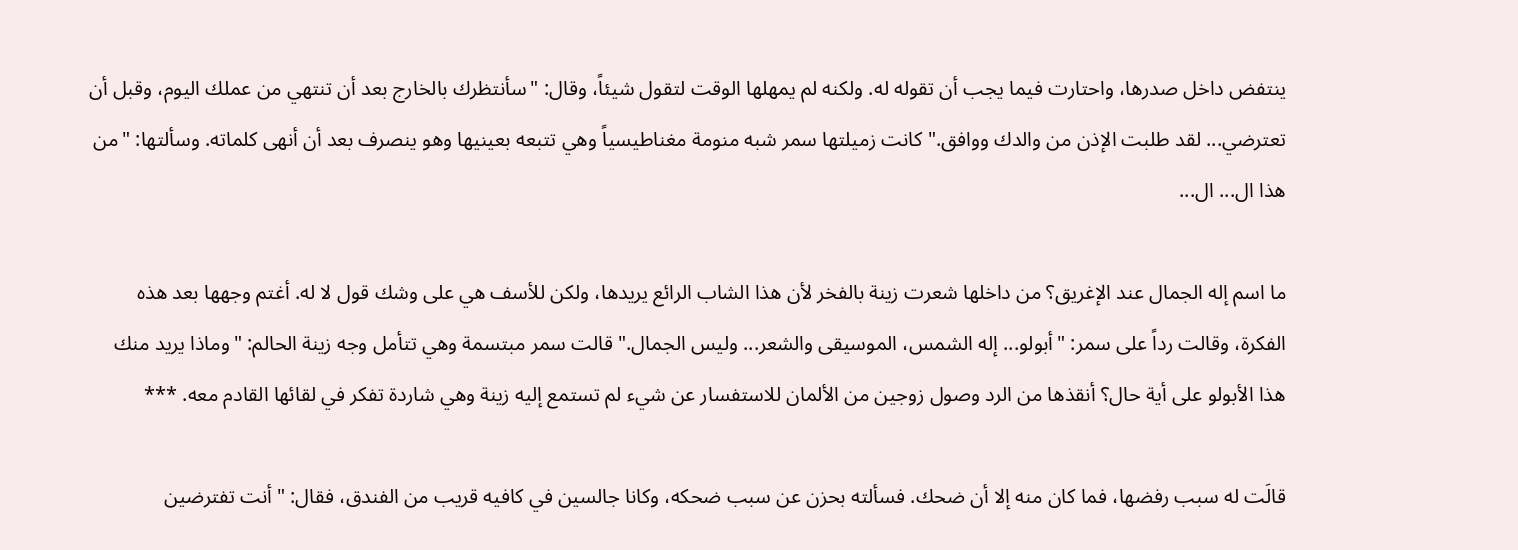ينتفض داخل صدرها، واحتارت فيما يجب أن تقوله له. ولكنه لم يمهلها الوقت لتقول شيئاً، وقال: "سأنتظرك بالخارج بعد أن تنتهي من عملك اليوم، وقبل أن تعترضي... لقد طلبت الإذن من والدك ووافق." كانت زميلتها سمر شبه منومة مغناطيسياً وهي تتبعه بعينيها وهو ينصرف بعد أن أنهى كلماته. وسألتها: "من هذا ال... ال...

ما اسم إله الجمال عند الإغريق؟ من داخلها شعرت زينة بالفخر لأن هذا الشاب الرائع يريدها، ولكن للأسف هي على وشك قول لا له. أغتم وجهها بعد هذه الفكرة، وقالت رداً على سمر: "أبولو... إله الشمس، الموسيقى والشعر... وليس الجمال." قالت سمر مبتسمة وهي تتأمل وجه زينة الحالم: "وماذا يريد منك هذا الأبولو على أية حال؟ أنقذها من الرد وصول زوجين من الألمان للاستفسار عن شيء لم تستمع إليه زينة وهي شاردة تفكر في لقائها القادم معه. ***

قالَت له سبب رفضها، فما كان منه إلا أن ضحك. فسألته بحزن عن سبب ضحكه، وكانا جالسين في كافيه قريب من الفندق، فقال: "أنت تفترضين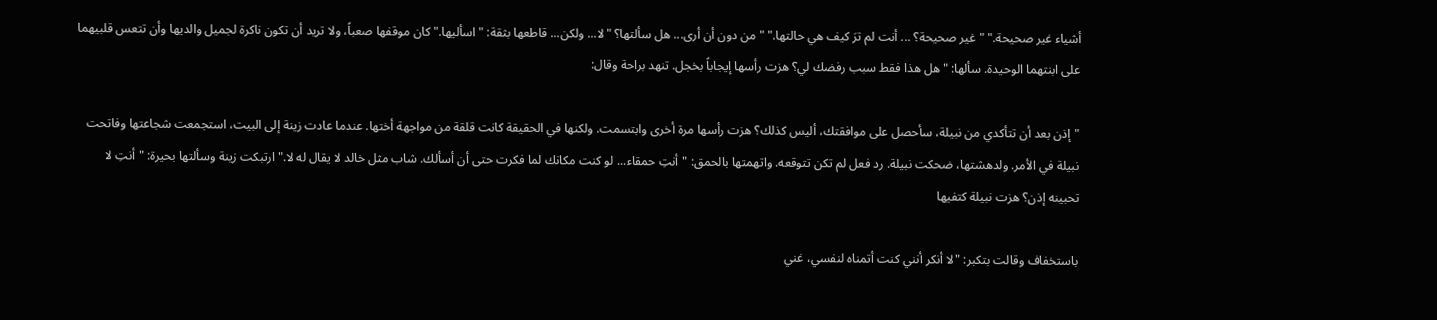أشياء غير صحيحة." "غير صحيحة؟ ... أنت لم ترَ كيف هي حالتها." "من دون أن أرى... هل سألتها؟ "لا... ولكن... قاطعها بثقة: "اسأليها." كان موقفها صعباً، ولا تريد أن تكون ناكرة لجميل والديها وأن تتعس قلبيهما على ابنتهما الوحيدة. سألها: "هل هذا فقط سبب رفضك لي؟ هزت رأسها إيجاباً بخجل. تنهد براحة وقال:

"إذن بعد أن تتأكدي من نبيلة، سأحصل على موافقتك، أليس كذلك؟ هزت رأسها مرة أخرى وابتسمت. ولكنها في الحقيقة كانت قلقة من مواجهة أختها. عندما عادت زينة إلى البيت، استجمعت شجاعتها وفاتحت نبيلة في الأمر. ولدهشتها، ضحكت نبيلة. رد فعل لم تكن تتوقعه. واتهمتها بالحمق: "أنتِ حمقاء... لو كنت مكانك لما فكرت حتى أن أسألك. شاب مثل خالد لا يقال له لا." ارتبكت زينة وسألتها بحيرة: "أنتِ لا تحبينه إذن؟ هزت نبيلة كتفيها

باستخفاف وقالت بتكبر: "لا أنكر أنني كنت أتمناه لنفسي، غني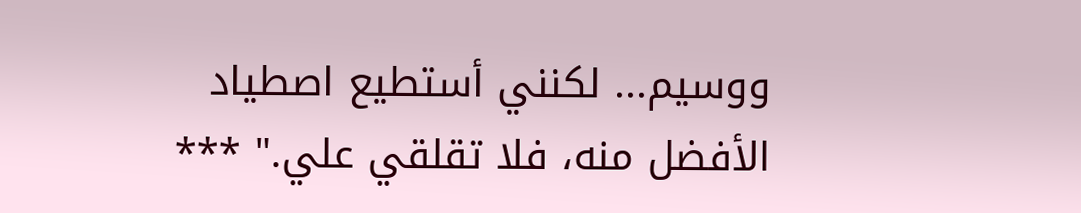ووسيم... لكنني أستطيع اصطياد الأفضل منه، فلا تقلقي علي." ***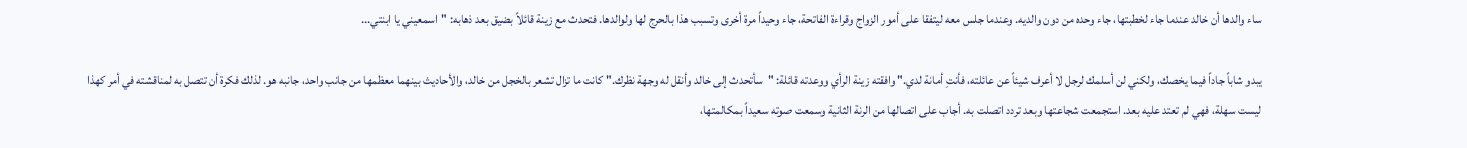ساء والدها أن خالد عندما جاء لخطبتها، جاء وحده من دون والديه. وعندما جلس معه ليتفقا على أمور الزواج وقراءة الفاتحة، جاء وحيداً مرة أخرى وتسبب هذا بالحرج لها ولوالدها. فتحدث مع زينة قائلاً بضيق بعد ذهابه: "اسمعيني يا ابنتي...

يبدو شاباً جاداً فيما يخصك، ولكني لن أسلمك لرجل لا أعرف شيئاً عن عائلته، فأنتِ أمانة لدي." وافقته زينة الرأي ووعدته قائلة: "سأتحدث إلى خالد وأنقل له وجهة نظرك." كانت ما تزال تشعر بالخجل من خالد، والأحاديث بينهما معظمها من جانب واحد، جانبه هو. لذلك فكرة أن تتصل به لمناقشته في أمر كهذا ليست سهلة، فهي لم تعتد عليه بعد. استجمعت شجاعتها وبعد تردد اتصلت به. أجاب على اتصالها من الرنة الثانية وسمعت صوته سعيداً بمكالمتها،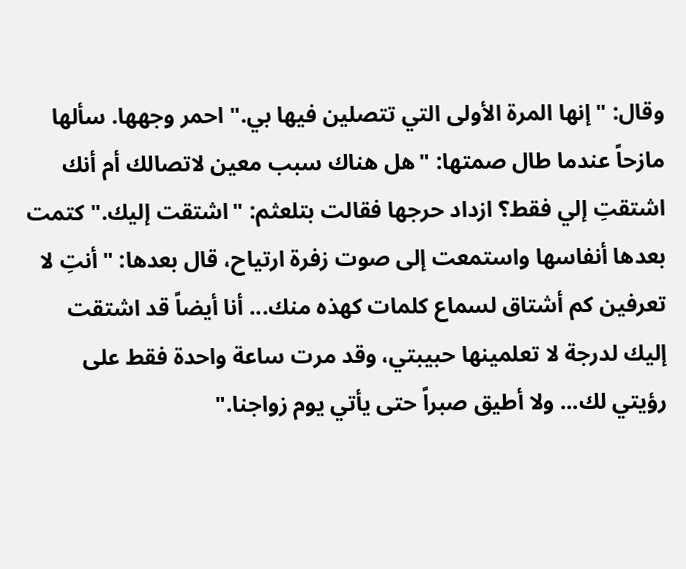وقال: "إنها المرة الأولى التي تتصلين فيها بي." احمر وجهها. سألها مازحاً عندما طال صمتها: "هل هناك سبب معين لاتصالك أم أنك اشتقتِ إلي فقط؟ ازداد حرجها فقالت بتلعثم: "اشتقت إليك." كتمت بعدها أنفاسها واستمعت إلى صوت زفرة ارتياح، قال بعدها: "أنتِ لا تعرفين كم أشتاق لسماع كلمات كهذه منك... أنا أيضاً قد اشتقت إليك لدرجة لا تعلمينها حبيبتي، وقد مرت ساعة واحدة فقط على رؤيتي لك... ولا أطيق صبراً حتى يأتي يوم زواجنا."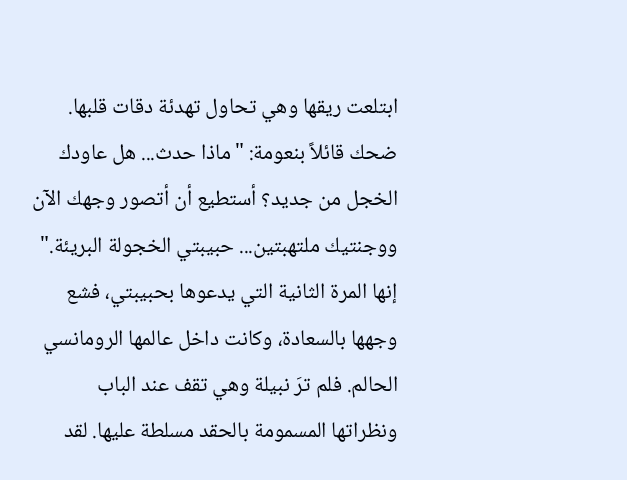ابتلعت ريقها وهي تحاول تهدئة دقات قلبها. ضحك قائلاً بنعومة: "ماذا حدث... هل عاودك الخجل من جديد؟ أستطيع أن أتصور وجهك الآن ووجنتيك ملتهبتين... حبيبتي الخجولة البريئة." إنها المرة الثانية التي يدعوها بحبيبتي، فشع وجهها بالسعادة، وكانت داخل عالمها الرومانسي الحالم. فلم ترَ نبيلة وهي تقف عند الباب ونظراتها المسمومة بالحقد مسلطة عليها. لقد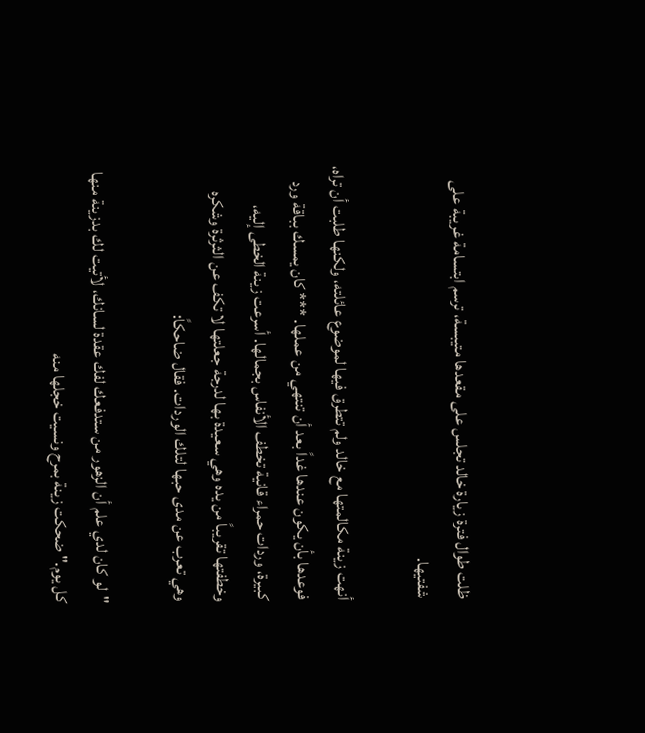ظلت طوال فترة زيارة خالد تجلس على مقعدها متيبسة، ترسم ابتسامة غريبة على شفتيها.

أنهت زينة مكالمتها مع خالد ولم تتطرق فيها لموضوع عائلته، ولكنها طلبت أن تراه، فوعدها بأن يكون عندها غداً بعد أن تنتهي من عملها. *** كان يمسك بباقة ورد كبيرة، وردات حمراء قانية تخطف الأنفاس بجمالها. أسرعت زينة الخطى إليه، وخطفتها تقريباً من يده وهي سعيدة بها لدرجة جعلتها لا تكف عن الثرثرة وشكره وهي تعرب عن مدى حبها لتلك الوردات. فقال ضاحكاً:

"لو كان لدي علم أن الزهور من ستدفعك لفك عقدة لسانك، لأتيت لك بدزينة منها كل يوم." ضحكت زينة بمرح ونسيت خجلها منه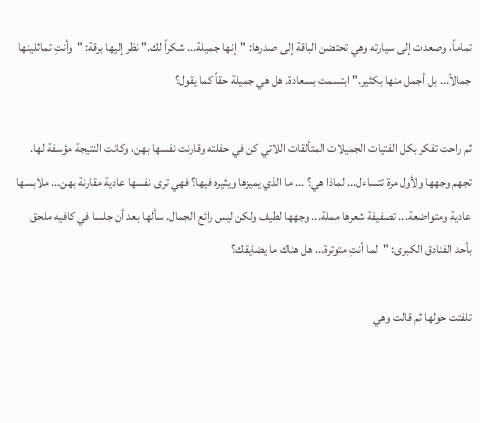تماماً، وصعدت إلى سيارته وهي تحتضن الباقة إلى صدرها: "إنها جميلة... شكراً لك." نظر إليها برقة: "وأنتِ تماثلينها جمالاً... بل أجمل منها بكثير." ابتسمت بسعادة. هل هي جميلة حقاً كما يقول؟

ثم راحت تفكر بكل الفتيات الجميلات المتألقات اللاتي كن في حفلته وقارنت نفسها بهن، وكانت النتيجة مؤسفة لها. تجهم وجهها ولأول مرة تتساءل... لماذا هي؟ ... ما الذي يميزها ويثيره فيها؟ فهي ترى نفسها عادية مقارنة بهن... ملابسها عادية ومتواضعة... تصفيفة شعرها مملة... وجهها لطيف ولكن ليس رائع الجمال. سألها بعد أن جلسا في كافيه ملحق بأحد الفنادق الكبرى: "لما أنتِ متوترة... هل هناك ما يضايقك؟

تلفتت حولها ثم قالت وهي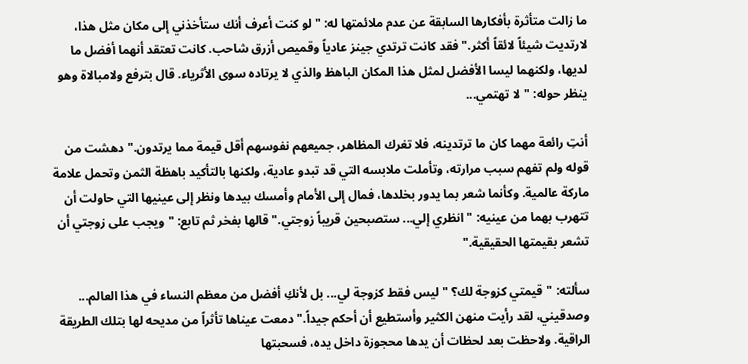ما زالت متأثرة بأفكارها السابقة عن عدم ملائمتها له: "لو كنت أعرف أنك ستأخذني إلى مكان مثل هذا، لارتديت شيئاً لائقاً أكثر." فقد كانت ترتدي جينز عادياً وقميص أزرق شاحب. كانت تعتقد أنهما أفضل ما لديها، ولكنهما ليسا الأفضل لمثل هذا المكان الباهظ والذي لا يرتاده سوى الأثرياء. قال بترفع ولامبالاة وهو ينظر حوله: "لا تهتمي...

أنتِ رائعة مهما كان ما ترتدينه، فلا تغرك المظاهر، جميعهم نفوسهم أقل قيمة مما يرتدون." دهشت من قوله ولم تفهم سبب مرارته، وتأملت ملابسه التي قد تبدو عادية، ولكنها بالتأكيد باهظة الثمن وتحمل علامة ماركة عالمية. وكأنما شعر بما يدور بخلدها، فمال إلى الأمام وأمسك بيدها ونظر إلى عينيها التي حاولت أن تتهرب بهما من عينيه: "انظري إلي... ستصبحين قريباً زوجتي." قالها بفخر ثم تابع: "ويجب على زوجتي أن تشعر بقيمتها الحقيقية."

سألته: "قيمتي كزوجة لك؟ "ليس فقط كزوجة لي... بل لأنكِ أفضل من معظم النساء في هذا العالم... وصدقيني، لقد رأيت منهن الكثير وأستطيع أن أحكم جيداً." دمعت عيناها تأثراً من مديحه لها بتلك الطريقة الراقية. ولاحظت بعد لحظات أن يدها محجوزة داخل يده، فسحبتها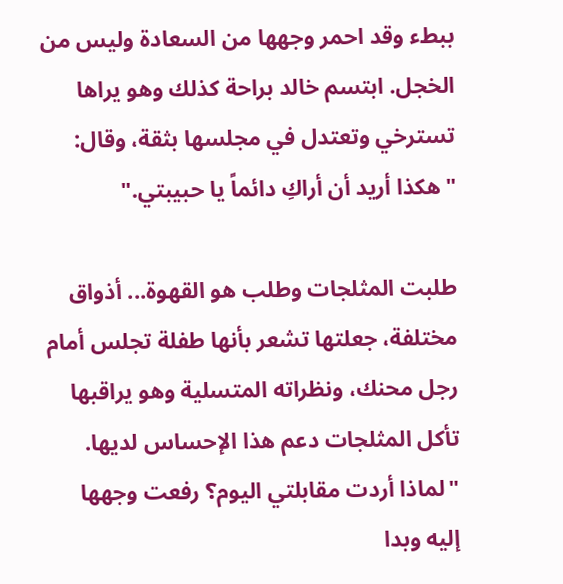ببطء وقد احمر وجهها من السعادة وليس من الخجل. ابتسم خالد براحة كذلك وهو يراها تسترخي وتعتدل في مجلسها بثقة، وقال: "هكذا أريد أن أراكِ دائماً يا حبيبتي."

طلبت المثلجات وطلب هو القهوة... أذواق مختلفة، جعلتها تشعر بأنها طفلة تجلس أمام رجل محنك، ونظراته المتسلية وهو يراقبها تأكل المثلجات دعم هذا الإحساس لديها. "لماذا أردت مقابلتي اليوم؟ رفعت وجهها إليه وبدا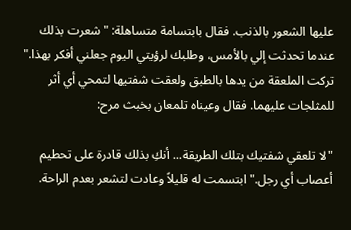عليها الشعور بالذنب. فقال بابتسامة متساهلة: "شعرت بذلك عندما تحدثت إلي بالأمس، وطلبك لرؤيتي اليوم جعلني أفكر بهذا." تركت الملعقة من يدها بالطبق ولعقت شفتيها لتمحي أي أثر للمثلجات عليهما. فقال وعيناه تلمعان بخبث مرح:

"لا تلعقي شفتيك بتلك الطريقة... أنكِ بذلك قادرة على تحطيم أعصاب أي رجل." ابتسمت له قليلاً وعادت لتشعر بعدم الراحة.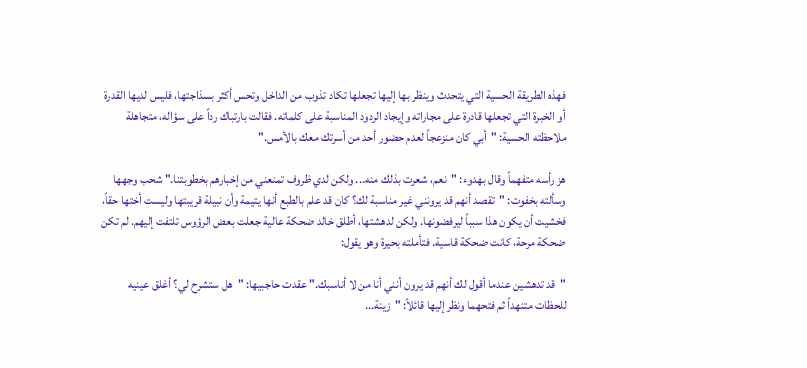فهذه الطريقة الحسية التي يتحدث وينظر بها إليها تجعلها تكاد تذوب من الداخل وتحس أكثر بسذاجتها، فليس لديها القدرة أو الخبرة التي تجعلها قادرة على مجاراته وإيجاد الردود المناسبة على كلماته. فقالت بارتباك رداً على سؤاله، متجاهلة ملاحظته الحسية: "أبي كان منزعجاً لعدم حضور أحد من أسرتك معك بالأمس."

هز رأسه متفهماً وقال بهدوء: "نعم، شعرت بذلك منه... ولكن لدي ظروف تمنعني من إخبارهم بخطوبتنا." شحب وجهها وسألته بخفوت: "تقصد أنهم قد يرونني غير مناسبة لك؟ كان قد علم بالطبع أنها يتيمة وأن نبيلة قريبتها وليست أختها حقاً، فخشيت أن يكون هذا سبباً ليرفضونها. ولكن لدهشتها، أطلق خالد ضحكة عالية جعلت بعض الرؤوس تلتفت إليهم. لم تكن ضحكة مرحة، كانت ضحكة قاسية. فتأملته بحيرة وهو يقول:

"قد تدهشين عندما أقول لك أنهم قد يرون أنني أنا من لا أناسبك." عقدت حاجبيها: "هل ستشرح لي؟ أغلق عينيه للحظات متنهداً ثم فتحهما ونظر إليها قائلاً: "زينة...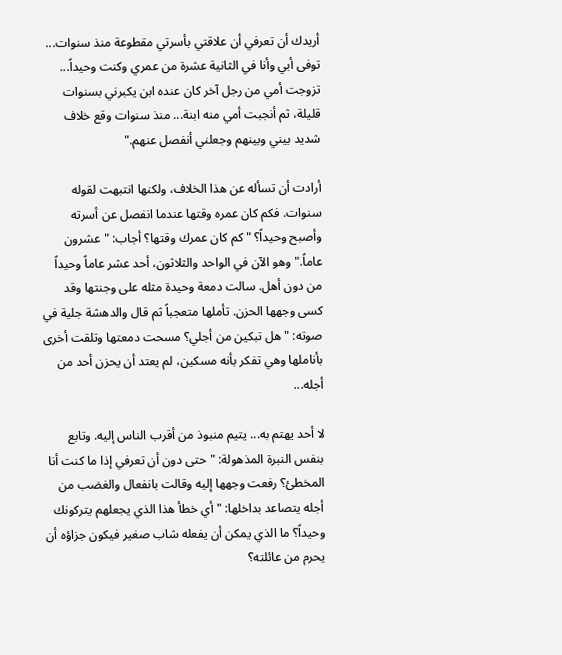أريدك أن تعرفي أن علاقتي بأسرتي مقطوعة منذ سنوات... توفى أبي وأنا في الثانية عشرة من عمري وكنت وحيداً... تزوجت أمي من رجل آخر كان عنده ابن يكبرني بسنوات قليلة، ثم أنجبت أمي منه ابنة... منذ سنوات وقع خلاف شديد بيني وبينهم وجعلني أنفصل عنهم."

أرادت أن تسأله عن هذا الخلاف، ولكنها انتبهت لقوله سنوات. فكم كان عمره وقتها عندما انفصل عن أسرته وأصبح وحيداً؟ "كم كان عمرك وقتها؟ أجاب: "عشرون عاماً." وهو الآن في الواحد والثلاثون، أحد عشر عاماً وحيداً من دون أهل. سالت دمعة وحيدة مثله على وجنتها وقد كسى وجهها الحزن. تأملها متعجباً ثم قال والدهشة جلية في صوته: "هل تبكين من أجلي؟ مسحت دمعتها وتلقت أخرى بأناملها وهي تفكر بأنه مسكين، لم يعتد أن يحزن أحد من أجله...

لا أحد يهتم به... يتيم منبوذ من أقرب الناس إليه. وتابع بنفس النبرة المذهولة: "حتى دون أن تعرفي إذا ما كنت أنا المخطئ؟ رفعت وجهها إليه وقالت بانفعال والغضب من أجله يتصاعد بداخلها: "أي خطأ هذا الذي يجعلهم يتركونك وحيداً؟ ما الذي يمكن أن يفعله شاب صغير فيكون جزاؤه أن يحرم من عائلته؟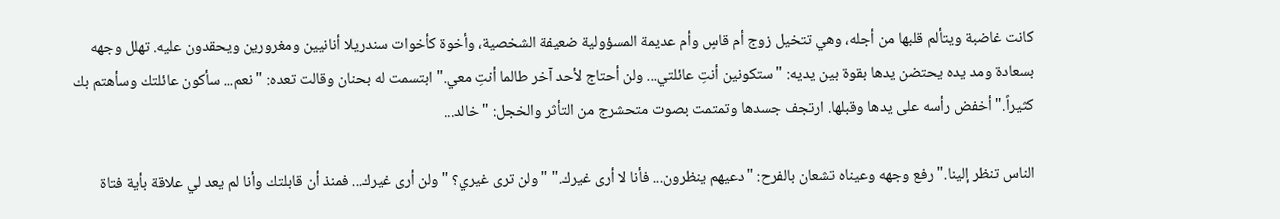كانت غاضبة ويتألم قلبها من أجله، وهي تتخيل زوج أم قاسٍ وأم عديمة المسؤولية ضعيفة الشخصية، وأخوة كأخوات سندريلا أنانيين ومغرورين ويحقدون عليه. تهلل وجهه بسعادة ومد يده يحتضن يدها بقوة بين يديه: "ستكونين أنتِ عائلتي... ولن أحتاج لأحد آخر طالما أنتِ معي." ابتسمت له بحنان وقالت تعده: "نعم... سأكون عائلتك وسأهتم بك كثيراً." أخفض رأسه على يدها وقبلها. ارتجف جسدها وتمتمت بصوت متحشرج من التأثر والخجل: "خالد...

الناس تنظر إلينا." رفع وجهه وعيناه تشعان بالفرح: "دعيهم ينظرون... فأنا لا أرى غيرك." "ولن ترى غيري؟ "ولن أرى غيرك... فمنذ أن قابلتك وأنا لم يعد لي علاقة بأية فتاة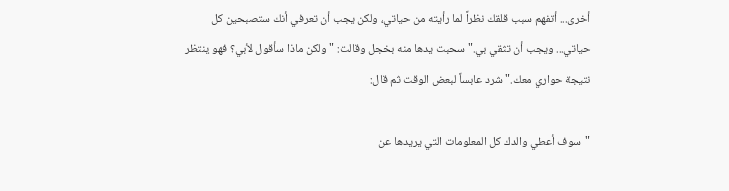أخرى... أتفهم سبب قلقك نظراً لما رأيته من حياتي، ولكن يجب أن تعرفي أنك ستصبحين كل حياتي... ويجب أن تثقي بي." سحبت يدها منه بخجل وقالت: "ولكن ماذا سأقول لأبي؟ فهو ينتظر نتيجة حواري معك." شرد عابساً لبعض الوقت ثم قال:

"سوف أعطي والدك كل المعلومات التي يريدها عن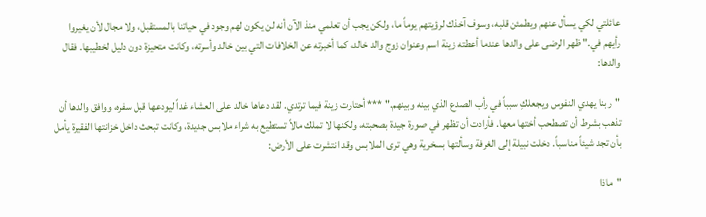عائلتي لكي يسأل عنهم ويطمئن قلبه، وسوف آخذك لرؤيتهم يوماً ما، ولكن يجب أن تعلمي منذ الآن أنه لن يكون لهم وجود في حياتنا بالمستقبل، ولا مجال لأن يغيروا رأيهم في." ظهر الرضى على والدها عندما أعطته زينة اسم وعنوان زوج والد خالد، كما أخبرته عن الخلافات التي بين خالد وأسرته، وكانت متحيزة دون دليل لخطيبها. فقال والدها:

"ربنا يهدي النفوس ويجعلكِ سبباً في رأب الصدع الذي بينه وبينهم." *** أحتارت زينة فيما ترتدي. لقد دعاها خالد على العشاء غداً ليودعها قبل سفره، ووافق والدها أن تذهب بشرط أن تصطحب أختها معها. فأرادت أن تظهر في صورة جيدة بصحبته، ولكنها لا تملك مالاً تستطيع به شراء ملابس جديدة، وكانت تبحث داخل خزانتها الفقيرة يأمل بأن تجد شيئاً مناسباً. دخلت نبيلة إلى الغرفة وسألتها بسخرية وهي ترى الملابس وقد انتشرت على الأرض:

"ماذا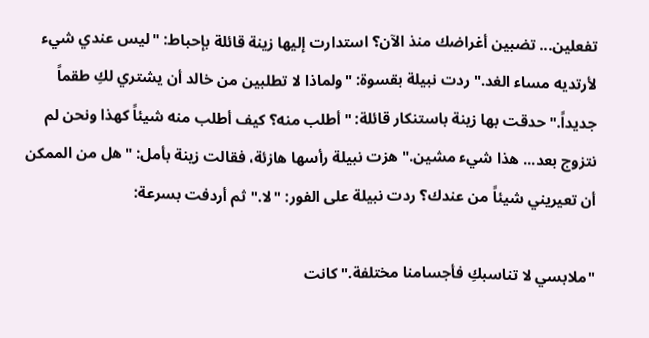تفعلين... تضبين أغراضك منذ الآن؟ استدارت إليها زينة قائلة بإحباط: "ليس عندي شيء لأرتديه مساء الغد." ردت نبيلة بقسوة: "ولماذا لا تطلبين من خالد أن يشتري لكِ طقماً جديداً." حدقت بها زينة باستنكار قائلة: "أطلب منه؟ كيف أطلب منه شيئاً كهذا ونحن لم نتزوج بعد... هذا شيء مشين." هزت نبيلة رأسها هازئة، فقالت زينة بأمل: "هل من الممكن أن تعيريني شيئاً من عندك؟ ردت نبيلة على الفور: "لا." ثم أردفت بسرعة:

"ملابسي لا تناسبكِ فأجسامنا مختلفة." كانت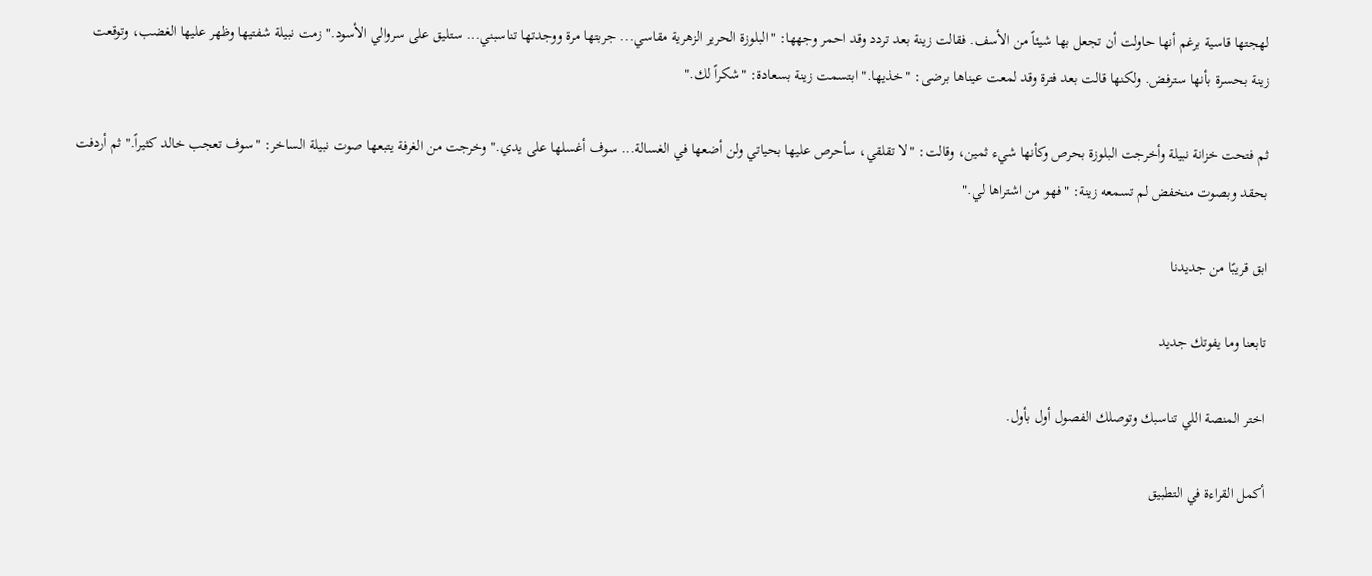لهجتها قاسية برغم أنها حاولت أن تجعل بها شيئاً من الأسف. فقالت زينة بعد تردد وقد احمر وجهها: "البلوزة الحرير الزهرية مقاسي... جربتها مرة ووجدتها تناسبني... ستليق على سروالي الأسود." زمت نبيلة شفتيها وظهر عليها الغضب، وتوقعت زينة بحسرة بأنها سترفض. ولكنها قالت بعد فترة وقد لمعت عيناها برضى: "خذيها." ابتسمت زينة بسعادة: "شكراً لك."

ثم فتحت خزانة نبيلة وأخرجت البلوزة بحرص وكأنها شيء ثمين، وقالت: "لا تقلقي، سأحرص عليها بحياتي ولن أضعها في الغسالة... سوف أغسلها على يدي." وخرجت من الغرفة يتبعها صوت نبيلة الساخر: "سوف تعجب خالد كثيراً." ثم أردفت بحقد وبصوت منخفض لم تسمعه زينة: "فهو من اشتراها لي."

ابق قريبًا من جديدنا

تابعنا وما يفوتك جديد

اختر المنصة اللي تناسبك وتوصلك الفصول أول بأول.

أكمل القراءة في التطبيق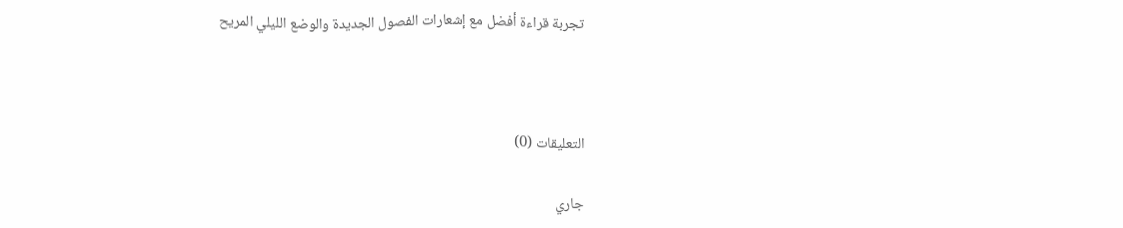تجربة قراءة أفضل مع إشعارات الفصول الجديدة والوضع الليلي المريح



التعليقات (0)

جاري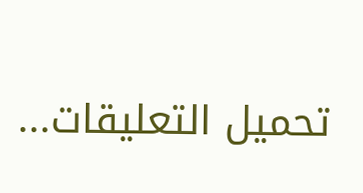تحميل التعليقات...